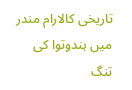تاریخی کالارام مندر میں ہندوتوا کی تنگ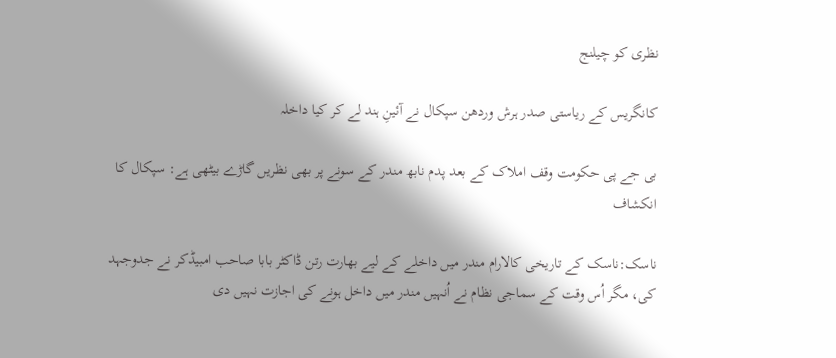نظری کو چیلنج

کانگریس کے ریاستی صدر ہرش وردھن سپکال نے آئینِ ہند لے کر کیا داخلہ

بی جے پی حکومت وقف املاک کے بعد پدم نابھ مندر کے سونے پر بھی نظریں گاڑے بیٹھی ہے: سپکال کا انکشاف

ناسک:ناسک کے تاریخی کالارام مندر میں داخلے کے لیے بھارت رتن ڈاکٹر بابا صاحب امبیڈکر نے جدوجہد کی، مگر اُس وقت کے سماجی نظام نے اُنہیں مندر میں داخل ہونے کی اجازت نہیں دی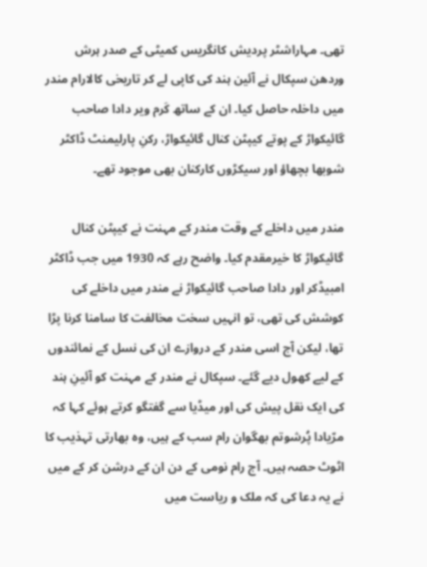تھی۔ مہاراشٹر پردیش کانگریس کمیٹی کے صدر ہرش وردھن سپکال نے آئین ہند کی کاپی لے کر تاریخی کالارام مندر میں داخلہ حاصل کیا۔ ان کے ساتھ کَرم ویر دادا صاحب گائیکواڑ کے پوتے کیپٹن کنال گائیکواڑ، رکنِ پارلیمنٹ ڈاکٹر شوبھا بچھاؤ اور سیکڑوں کارکنان بھی موجود تھے۔

مندر میں داخلے کے وقت مندر کے مہنت نے کیپٹن کنال گائیکواڑ کا خیرمقدم کیا۔ واضح رہے کہ 1930 میں جب ڈاکٹر امبیڈکر اور دادا صاحب گائیکواڑ نے مندر میں داخلے کی کوشش کی تھی، تو انہیں سخت مخالفت کا سامنا کرنا پڑا تھا، لیکن آج اسی مندر کے دروازے ان کی نسل کے نمائندوں کے لیے کھول دیے گئے۔ سپکال نے مندر کے مہنت کو آئینِ ہند کی ایک نقل پیش کی اور میڈیا سے گفتگو کرتے ہوئے کہا کہ مرّیادا پُرشوتم بھگوان رام سب کے ہیں، وہ بھارتی تہذیب کا اٹوٹ حصہ ہیں۔ آج رام نومی کے دن ان کے درشن کر کے میں نے یہ دعا کی کہ ملک و ریاست میں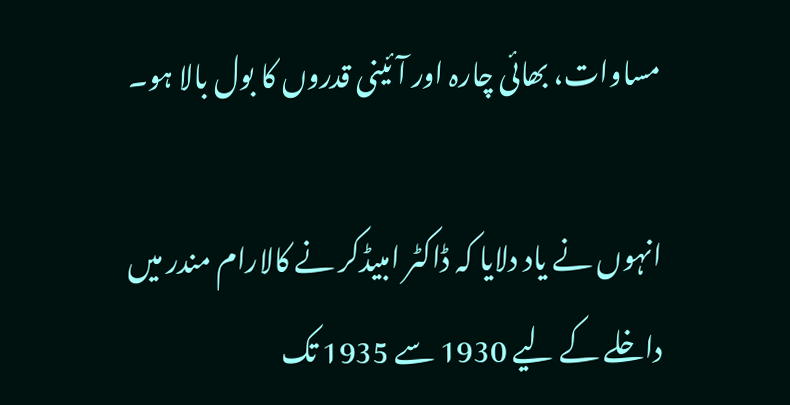مساوات، بھائی چارہ اور آئینی قدروں کا بول بالا ہو۔

انہوں نے یاد دلایا کہ ڈاکٹر امبیڈکر نے کالارام مندر میں داخلے کے لیے 1930 سے 1935 تک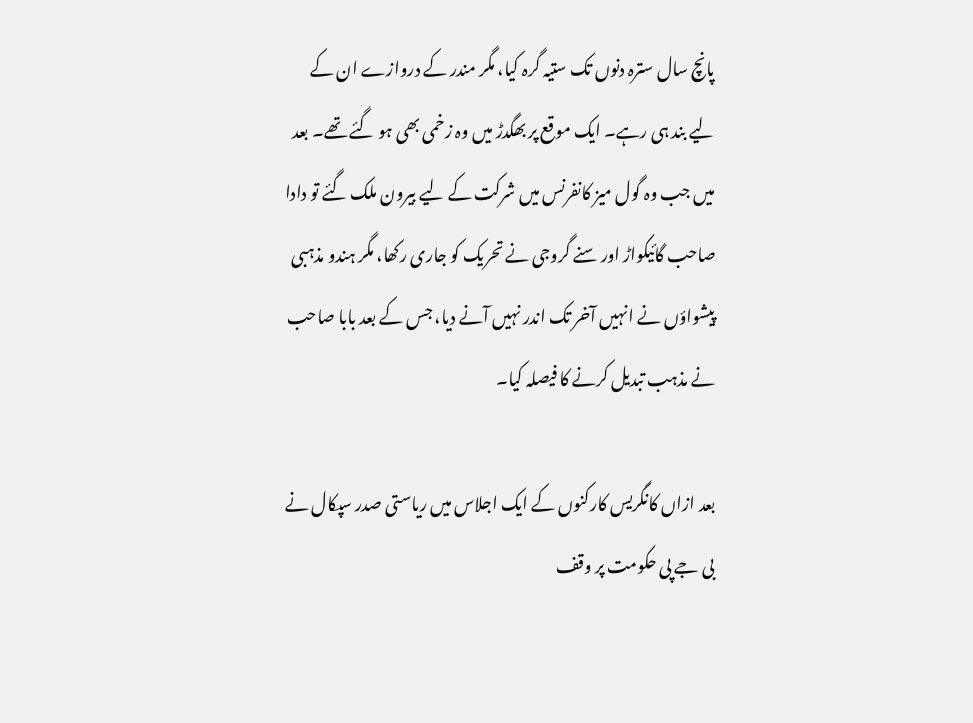پانچ سال سترہ دنوں تک ستیہ گرہ کیا، مگر مندر کے دروازے ان کے لیے بند ہی رہے۔ ایک موقع پر بھگدڑ میں وہ زخمی بھی ہو گئے تھے۔ بعد میں جب وہ گول میز کانفرنس میں شرکت کے لیے بیرون ملک گئے تو دادا صاحب گائیکواڑ اور سنے گروجی نے تحریک کو جاری رکھا، مگر ہندو مذہبی پیشواؤں نے انہیں آخر تک اندر نہیں آنے دیا، جس کے بعد بابا صاحب نے مذہب تبدیل کرنے کا فیصلہ کیا۔

بعد ازاں کانگریس کارکنوں کے ایک اجلاس میں ریاستی صدر سپکال نے بی جے پی حکومت پر وقف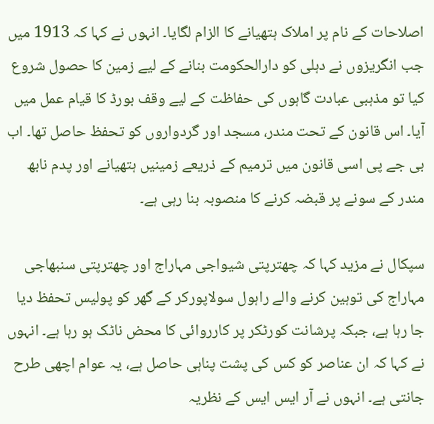اصلاحات کے نام پر املاک ہتھیانے کا الزام لگایا۔ انہوں نے کہا کہ 1913 میں جب انگریزوں نے دہلی کو دارالحکومت بنانے کے لیے زمین کا حصول شروع کیا تو مذہبی عبادت گاہوں کی حفاظت کے لیے وقف بورڈ کا قیام عمل میں آیا۔ اس قانون کے تحت مندر، مسجد اور گردواروں کو تحفظ حاصل تھا۔ اب بی جے پی اسی قانون میں ترمیم کے ذریعے زمینیں ہتھیانے اور پدم نابھ مندر کے سونے پر قبضہ کرنے کا منصوبہ بنا رہی ہے۔

سپکال نے مزید کہا کہ چھترپتی شیواجی مہاراج اور چھترپتی سنبھاجی مہاراج کی توہین کرنے والے راہول سولاپورکر کے گھر کو پولیس تحفظ دیا جا رہا ہے، جبکہ پرشانت کورٹکر پر کارروائی کا محض ناٹک ہو رہا ہے۔ انہوں نے کہا کہ ان عناصر کو کس کی پشت پناہی حاصل ہے، یہ عوام اچھی طرح جانتی ہے۔ انہوں نے آر ایس ایس کے نظریہ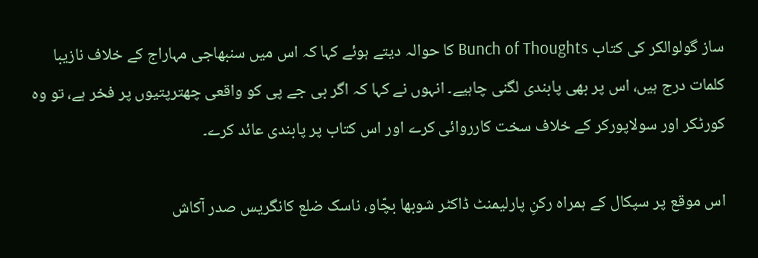ساز گولوالکر کی کتاب Bunch of Thoughts کا حوالہ دیتے ہوئے کہا کہ اس میں سنبھاجی مہاراج کے خلاف نازیبا کلمات درج ہیں، اس پر بھی پابندی لگنی چاہیے۔ انہوں نے کہا کہ اگر بی جے پی کو واقعی چھترپتیوں پر فخر ہے، تو وہ کورٹکر اور سولاپورکر کے خلاف سخت کارروائی کرے اور اس کتاب پر پابندی عائد کرے۔

اس موقع پر سپکال کے ہمراہ رکنِ پارلیمنٹ ڈاکٹر شوبھا بچّاو، ناسک ضلع کانگریس صدر آکاش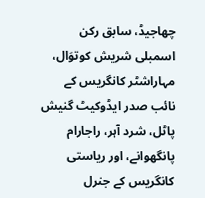چھاجیڈ، سابق رکن اسمبلی شریش کوتوَال، مہاراشٹر کانگریس کے نائب صدر ایڈوکیٹ گنیش پاٹل، شرد آہر، راجارام پانگھوانے، اور ریاستی کانگریس کے جنرل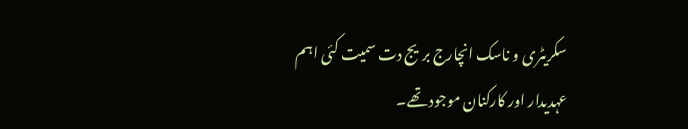سکریٹری و ناسک انچارج بریج دت سمیت کئی اہم عہدیدار اور کارکنان موجود تھے۔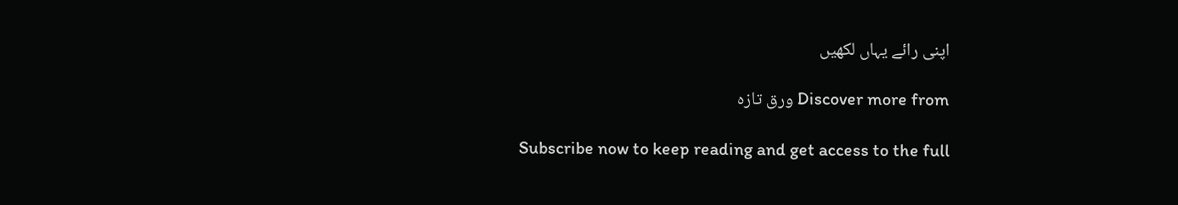اپنی رائے یہاں لکھیں

Discover more from ورق تازہ

Subscribe now to keep reading and get access to the full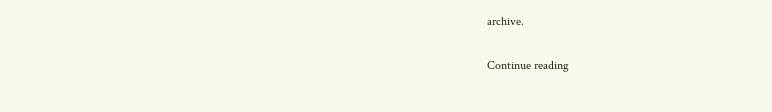archive.

Continue reading